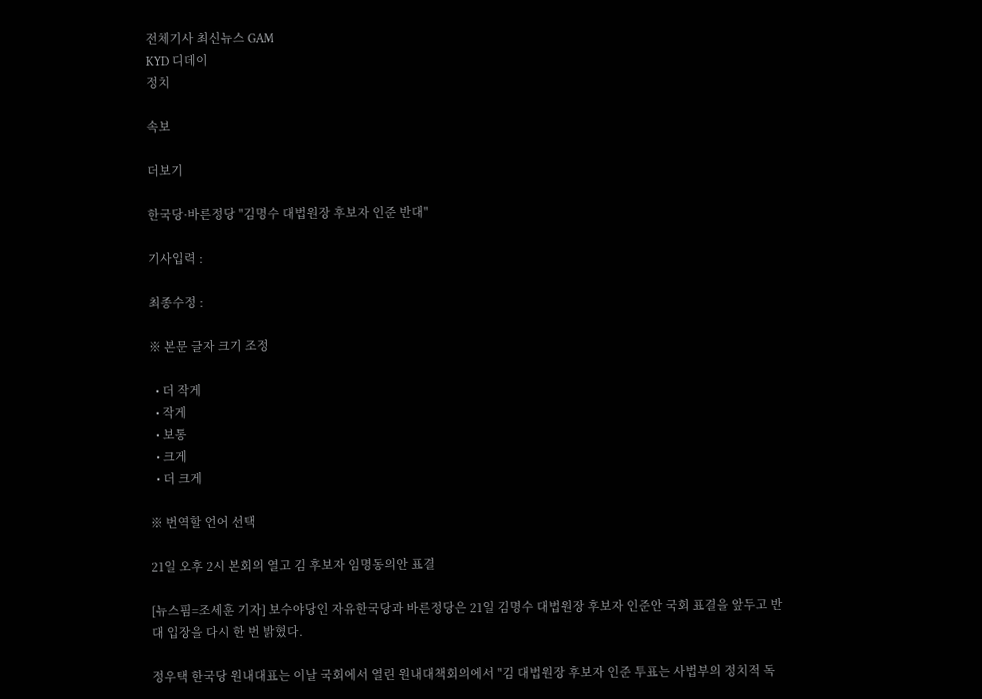전체기사 최신뉴스 GAM
KYD 디데이
정치

속보

더보기

한국당·바른정당 "김명수 대법원장 후보자 인준 반대"

기사입력 :

최종수정 :

※ 본문 글자 크기 조정

  • 더 작게
  • 작게
  • 보통
  • 크게
  • 더 크게

※ 번역할 언어 선택

21일 오후 2시 본회의 열고 김 후보자 임명동의안 표결

[뉴스핌=조세훈 기자] 보수야당인 자유한국당과 바른정당은 21일 김명수 대법원장 후보자 인준안 국회 표결을 앞두고 반대 입장을 다시 한 번 밝혔다.

정우택 한국당 원내대표는 이날 국회에서 열린 원내대책회의에서 "김 대법원장 후보자 인준 투표는 사법부의 정치적 독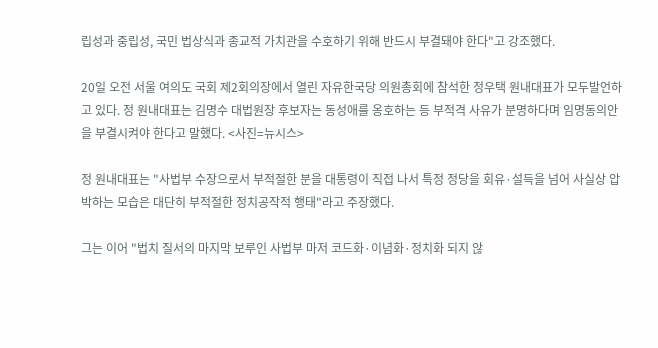립성과 중립성, 국민 법상식과 종교적 가치관을 수호하기 위해 반드시 부결돼야 한다"고 강조했다.

20일 오전 서울 여의도 국회 제2회의장에서 열린 자유한국당 의원총회에 참석한 정우택 원내대표가 모두발언하고 있다. 정 원내대표는 김명수 대법원장 후보자는 동성애를 옹호하는 등 부적격 사유가 분명하다며 임명동의안을 부결시켜야 한다고 말했다. <사진=뉴시스>

정 원내대표는 "사법부 수장으로서 부적절한 분을 대통령이 직접 나서 특정 정당을 회유·설득을 넘어 사실상 압박하는 모습은 대단히 부적절한 정치공작적 행태"라고 주장했다.

그는 이어 "법치 질서의 마지막 보루인 사법부 마저 코드화·이념화·정치화 되지 않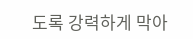도록 강력하게 막아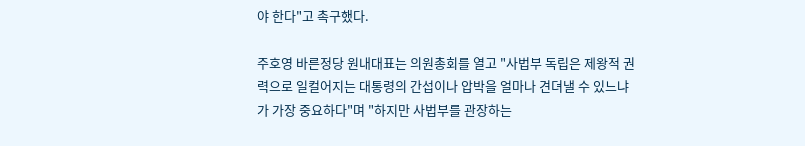야 한다"고 촉구했다.

주호영 바른정당 원내대표는 의원총회를 열고 "사법부 독립은 제왕적 권력으로 일컬어지는 대통령의 간섭이나 압박을 얼마나 견뎌낼 수 있느냐가 가장 중요하다"며 "하지만 사법부를 관장하는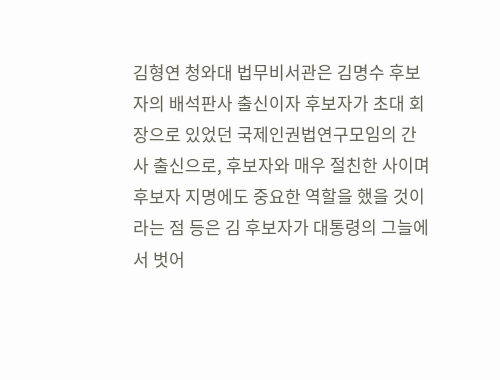김형연 청와대 법무비서관은 김명수 후보자의 배석판사 출신이자 후보자가 초대 회장으로 있었던 국제인권법연구모임의 간사 출신으로, 후보자와 매우 절친한 사이며 후보자 지명에도 중요한 역할을 했을 것이라는 점 등은 김 후보자가 대통령의 그늘에서 벗어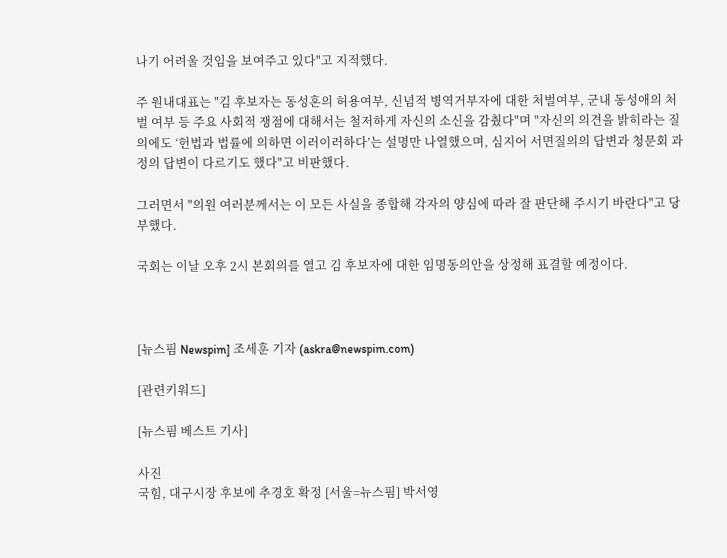나기 어려울 것임을 보여주고 있다"고 지적했다.

주 원내대표는 "김 후보자는 동성혼의 허용여부, 신념적 병역거부자에 대한 처벌여부, 군내 동성애의 처벌 여부 등 주요 사회적 쟁점에 대해서는 철저하게 자신의 소신을 감췄다"며 "자신의 의견을 밝히라는 질의에도 ‘헌법과 법률에 의하면 이러이러하다’는 설명만 나열했으며, 심지어 서면질의의 답변과 청문회 과정의 답변이 다르기도 했다"고 비판했다.

그러면서 "의원 여러분께서는 이 모든 사실을 종합해 각자의 양심에 따라 잘 판단해 주시기 바란다"고 당부했다.

국회는 이날 오후 2시 본회의를 열고 김 후보자에 대한 임명동의안을 상정해 표결할 예정이다.



[뉴스핌 Newspim] 조세훈 기자 (askra@newspim.com)

[관련키워드]

[뉴스핌 베스트 기사]

사진
국힘, 대구시장 후보에 추경호 확정 [서울=뉴스핌] 박서영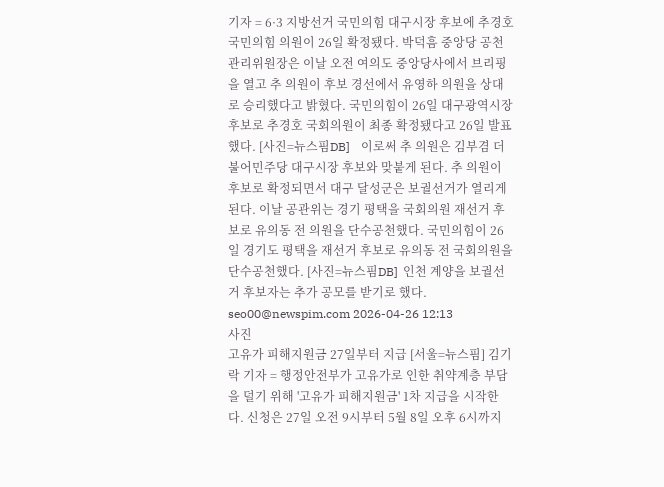기자 = 6·3 지방선거 국민의힘 대구시장 후보에 추경호 국민의힘 의원이 26일 확정됐다. 박덕흠 중앙당 공천관리위원장은 이날 오전 여의도 중앙당사에서 브리핑을 열고 추 의원이 후보 경선에서 유영하 의원을 상대로 승리했다고 밝혔다. 국민의힘이 26일 대구광역시장 후보로 추경호 국회의원이 최종 확정됐다고 26일 발표했다. [사진=뉴스핌DB]    이로써 추 의원은 김부겸 더불어민주당 대구시장 후보와 맞붙게 된다. 추 의원이 후보로 확정되면서 대구 달성군은 보궐선거가 열리게 된다. 이날 공관위는 경기 평택을 국회의원 재선거 후보로 유의동 전 의원을 단수공천했다. 국민의힘이 26일 경기도 평택을 재선거 후보로 유의동 전 국회의원을 단수공천했다. [사진=뉴스핌DB]  인천 계양을 보궐선거 후보자는 추가 공모를 받기로 했다. seo00@newspim.com 2026-04-26 12:13
사진
고유가 피해지원금 27일부터 지급 [서울=뉴스핌] 김기락 기자 = 행정안전부가 고유가로 인한 취약계층 부담을 덜기 위해 '고유가 피해지원금' 1차 지급을 시작한다. 신청은 27일 오전 9시부터 5월 8일 오후 6시까지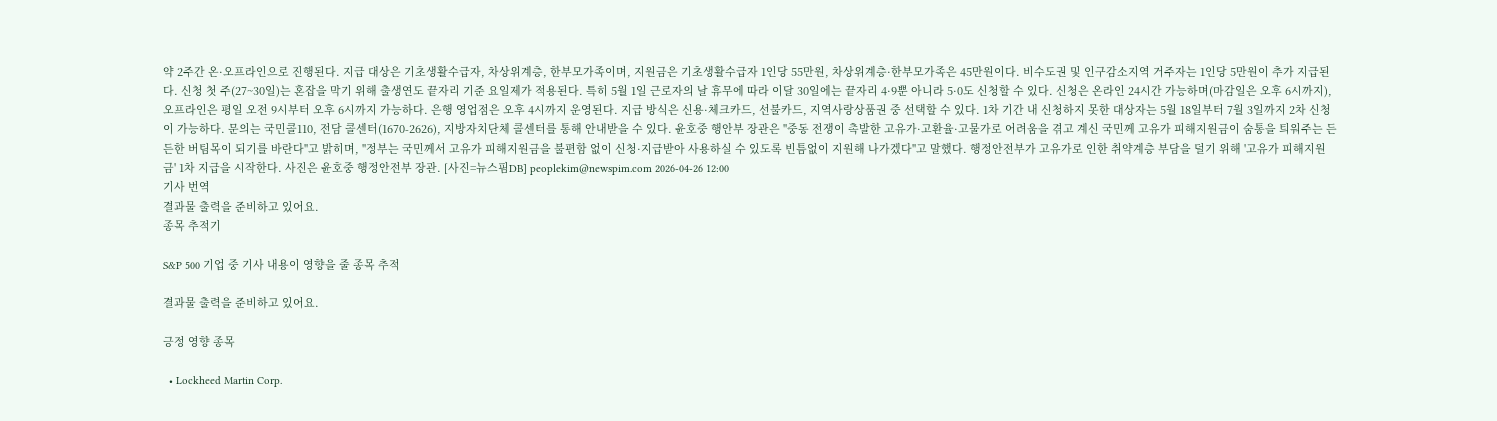약 2주간 온·오프라인으로 진행된다. 지급 대상은 기초생활수급자, 차상위계층, 한부모가족이며, 지원금은 기초생활수급자 1인당 55만원, 차상위계층·한부모가족은 45만원이다. 비수도권 및 인구감소지역 거주자는 1인당 5만원이 추가 지급된다. 신청 첫 주(27~30일)는 혼잡을 막기 위해 출생연도 끝자리 기준 요일제가 적용된다. 특히 5월 1일 근로자의 날 휴무에 따라 이달 30일에는 끝자리 4·9뿐 아니라 5·0도 신청할 수 있다. 신청은 온라인 24시간 가능하며(마감일은 오후 6시까지), 오프라인은 평일 오전 9시부터 오후 6시까지 가능하다. 은행 영업점은 오후 4시까지 운영된다. 지급 방식은 신용·체크카드, 선불카드, 지역사랑상품권 중 선택할 수 있다. 1차 기간 내 신청하지 못한 대상자는 5월 18일부터 7월 3일까지 2차 신청이 가능하다. 문의는 국민콜110, 전담 콜센터(1670-2626), 지방자치단체 콜센터를 통해 안내받을 수 있다. 윤호중 행안부 장관은 "중동 전쟁이 촉발한 고유가·고환율·고물가로 어려움을 겪고 계신 국민께 고유가 피해지원금이 숨통을 틔워주는 든든한 버팀목이 되기를 바란다"고 밝히며, "정부는 국민께서 고유가 피해지원금을 불편함 없이 신청·지급받아 사용하실 수 있도록 빈틈없이 지원해 나가겠다"고 말했다. 행정안전부가 고유가로 인한 취약계층 부담을 덜기 위해 '고유가 피해지원금' 1차 지급을 시작한다. 사진은 윤호중 행정안전부 장관. [사진=뉴스핌DB] peoplekim@newspim.com 2026-04-26 12:00
기사 번역
결과물 출력을 준비하고 있어요.
종목 추적기

S&P 500 기업 중 기사 내용이 영향을 줄 종목 추적

결과물 출력을 준비하고 있어요.

긍정 영향 종목

  • Lockheed Martin Corp.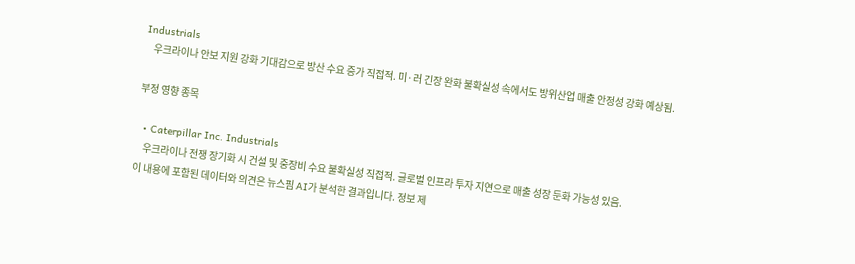Industrials
    우크라이나 안보 지원 강화 기대감으로 방산 수요 증가 직접적. 미·러 긴장 완화 불확실성 속에서도 방위산업 매출 안정성 강화 예상됨.

부정 영향 종목

  • Caterpillar Inc. Industrials
    우크라이나 전쟁 장기화 시 건설 및 중장비 수요 불확실성 직접적. 글로벌 인프라 투자 지연으로 매출 성장 둔화 가능성 있음.
이 내용에 포함된 데이터와 의견은 뉴스핌 AI가 분석한 결과입니다. 정보 제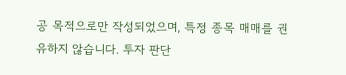공 목적으로만 작성되었으며, 특정 종목 매매를 권유하지 않습니다. 투자 판단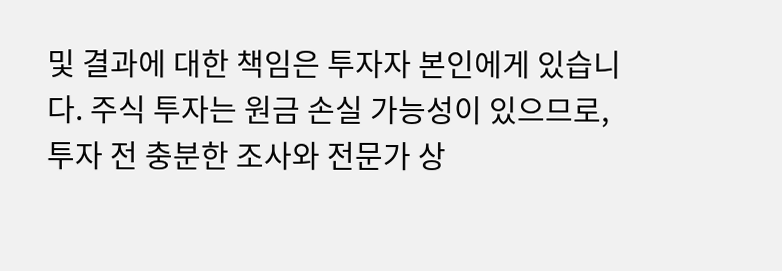및 결과에 대한 책임은 투자자 본인에게 있습니다. 주식 투자는 원금 손실 가능성이 있으므로, 투자 전 충분한 조사와 전문가 상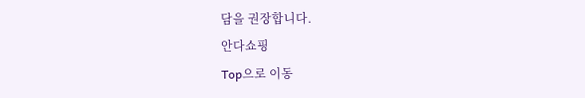담을 권장합니다.
안다쇼핑
Top으로 이동